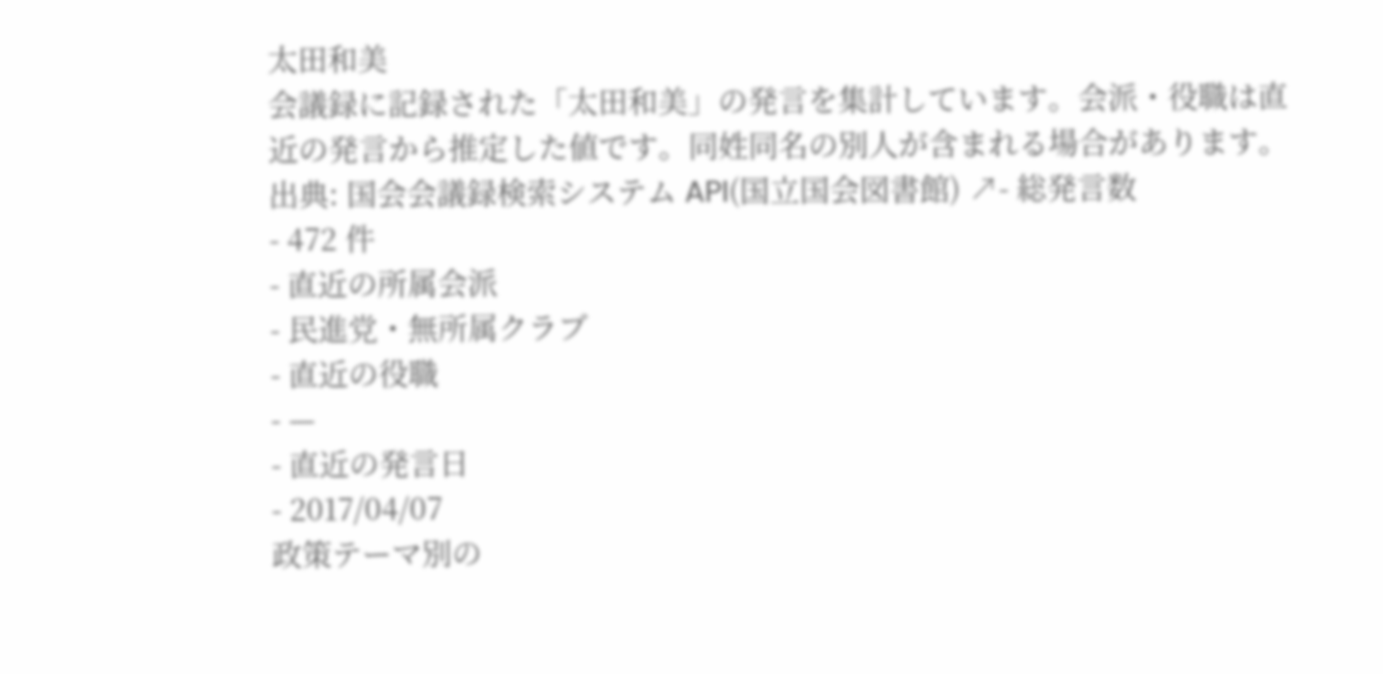太田和美
会議録に記録された「太田和美」の発言を集計しています。会派・役職は直近の発言から推定した値です。同姓同名の別人が含まれる場合があります。
出典: 国会会議録検索システム API(国立国会図書館) ↗- 総発言数
- 472 件
- 直近の所属会派
- 民進党・無所属クラブ
- 直近の役職
- —
- 直近の発言日
- 2017/04/07
政策テーマ別の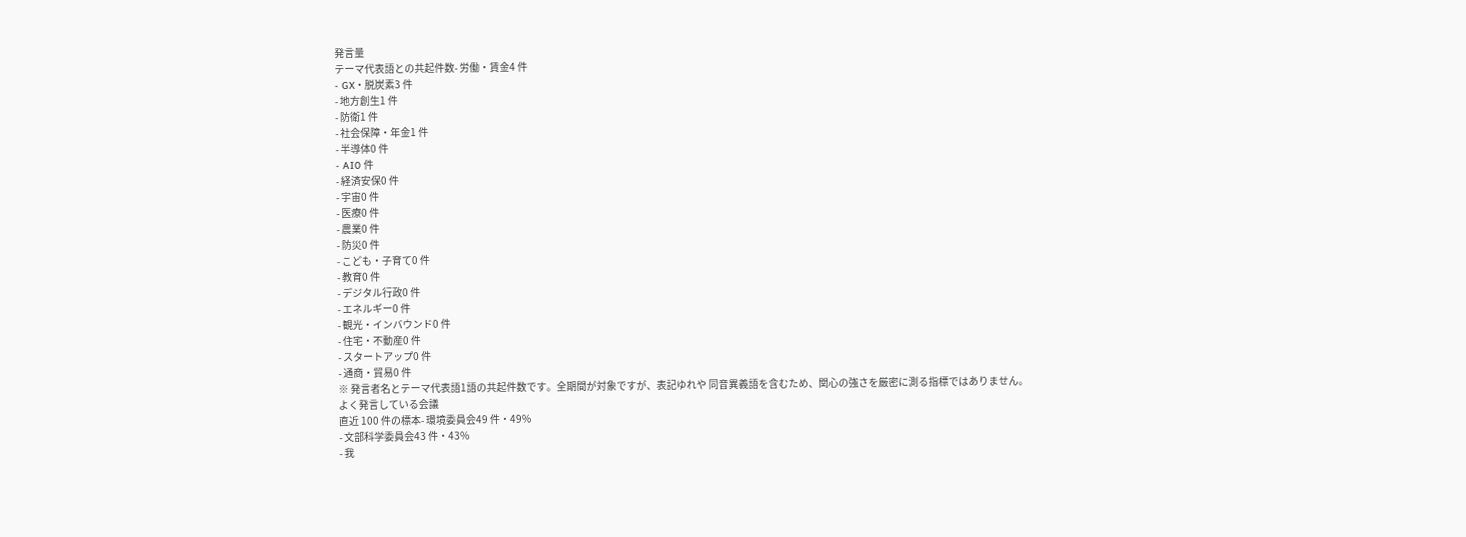発言量
テーマ代表語との共起件数- 労働・賃金4 件
- GX・脱炭素3 件
- 地方創生1 件
- 防衛1 件
- 社会保障・年金1 件
- 半導体0 件
- AI0 件
- 経済安保0 件
- 宇宙0 件
- 医療0 件
- 農業0 件
- 防災0 件
- こども・子育て0 件
- 教育0 件
- デジタル行政0 件
- エネルギー0 件
- 観光・インバウンド0 件
- 住宅・不動産0 件
- スタートアップ0 件
- 通商・貿易0 件
※ 発言者名とテーマ代表語1語の共起件数です。全期間が対象ですが、表記ゆれや 同音異義語を含むため、関心の強さを厳密に測る指標ではありません。
よく発言している会議
直近 100 件の標本- 環境委員会49 件・49%
- 文部科学委員会43 件・43%
- 我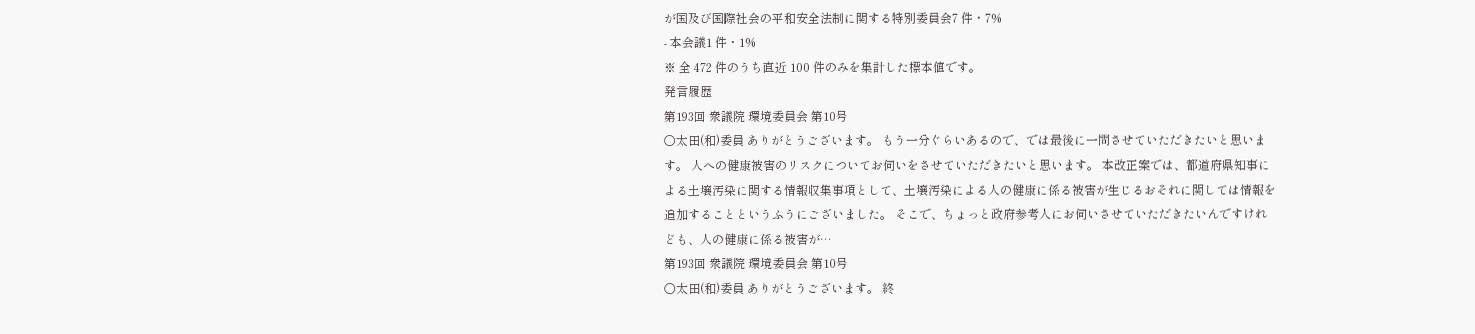が国及び国際社会の平和安全法制に関する特別委員会7 件・7%
- 本会議1 件・1%
※ 全 472 件のうち直近 100 件のみを集計した標本値です。
発言履歴
第193回 衆議院 環境委員会 第10号
○太田(和)委員 ありがとうございます。 もう一分ぐらいあるので、では最後に一問させていただきたいと思います。 人への健康被害のリスクについてお伺いをさせていただきたいと思います。 本改正案では、都道府県知事による土壌汚染に関する情報収集事項として、土壌汚染による人の健康に係る被害が生じるおそれに関しては情報を追加することというふうにございました。 そこで、ちょっと政府参考人にお伺いさせていただきたいんですけれども、人の健康に係る被害が…
第193回 衆議院 環境委員会 第10号
○太田(和)委員 ありがとうございます。 終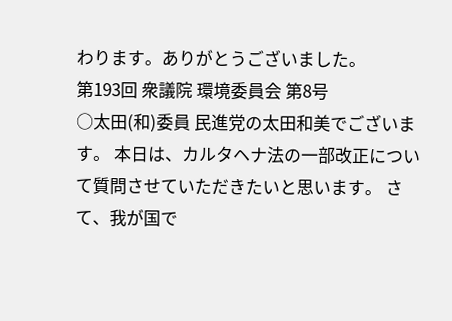わります。ありがとうございました。
第193回 衆議院 環境委員会 第8号
○太田(和)委員 民進党の太田和美でございます。 本日は、カルタヘナ法の一部改正について質問させていただきたいと思います。 さて、我が国で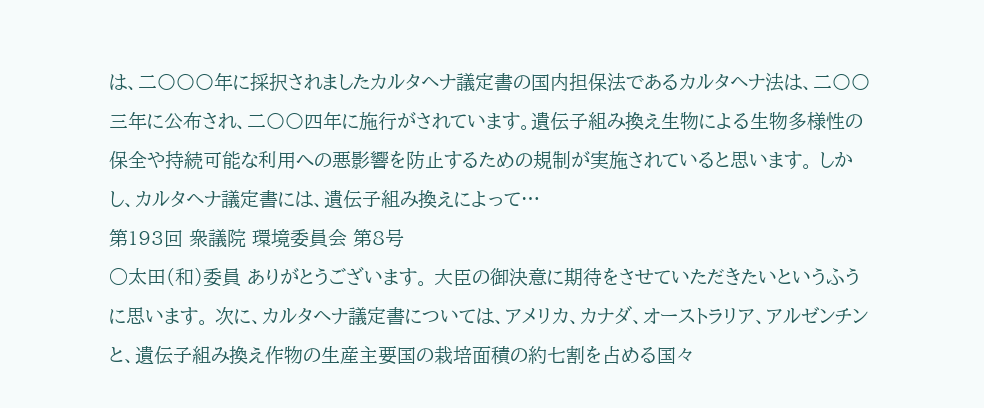は、二〇〇〇年に採択されましたカルタヘナ議定書の国内担保法であるカルタヘナ法は、二〇〇三年に公布され、二〇〇四年に施行がされています。遺伝子組み換え生物による生物多様性の保全や持続可能な利用への悪影響を防止するための規制が実施されていると思います。 しかし、カルタヘナ議定書には、遺伝子組み換えによって…
第193回 衆議院 環境委員会 第8号
○太田(和)委員 ありがとうございます。 大臣の御決意に期待をさせていただきたいというふうに思います。 次に、カルタヘナ議定書については、アメリカ、カナダ、オーストラリア、アルゼンチンと、遺伝子組み換え作物の生産主要国の栽培面積の約七割を占める国々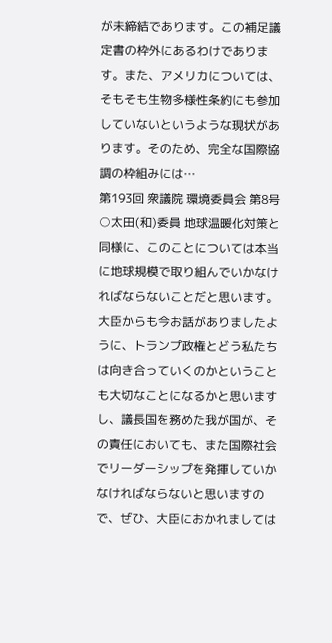が未締結であります。この補足議定書の枠外にあるわけであります。また、アメリカについては、そもそも生物多様性条約にも参加していないというような現状があります。そのため、完全な国際協調の枠組みには…
第193回 衆議院 環境委員会 第8号
○太田(和)委員 地球温暖化対策と同様に、このことについては本当に地球規模で取り組んでいかなければならないことだと思います。大臣からも今お話がありましたように、トランプ政権とどう私たちは向き合っていくのかということも大切なことになるかと思いますし、議長国を務めた我が国が、その責任においても、また国際社会でリーダーシップを発揮していかなければならないと思いますので、ぜひ、大臣におかれましては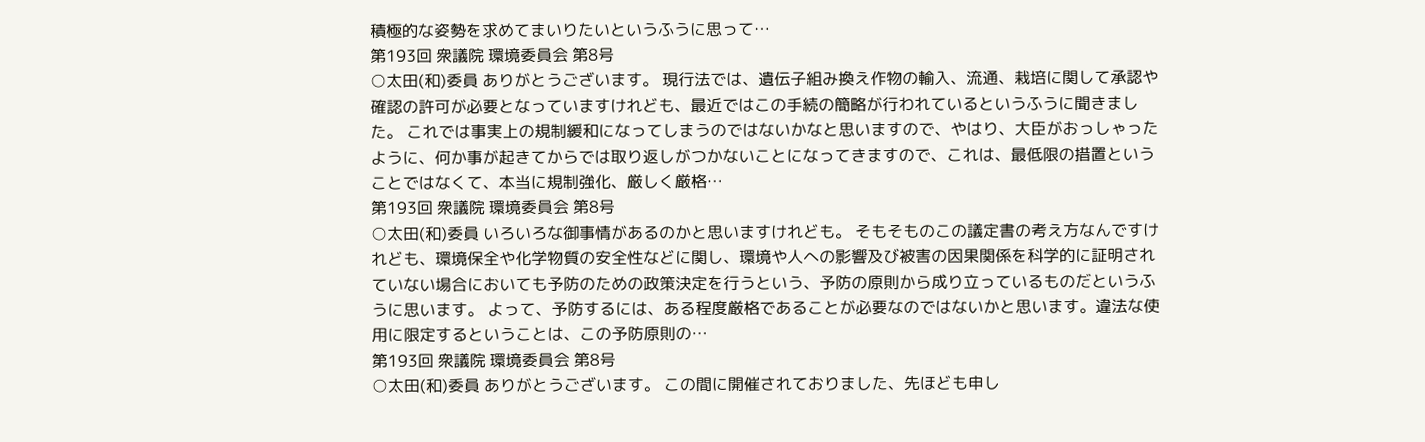積極的な姿勢を求めてまいりたいというふうに思って…
第193回 衆議院 環境委員会 第8号
○太田(和)委員 ありがとうございます。 現行法では、遺伝子組み換え作物の輸入、流通、栽培に関して承認や確認の許可が必要となっていますけれども、最近ではこの手続の簡略が行われているというふうに聞きました。 これでは事実上の規制緩和になってしまうのではないかなと思いますので、やはり、大臣がおっしゃったように、何か事が起きてからでは取り返しがつかないことになってきますので、これは、最低限の措置ということではなくて、本当に規制強化、厳しく厳格…
第193回 衆議院 環境委員会 第8号
○太田(和)委員 いろいろな御事情があるのかと思いますけれども。 そもそものこの議定書の考え方なんですけれども、環境保全や化学物質の安全性などに関し、環境や人への影響及び被害の因果関係を科学的に証明されていない場合においても予防のための政策決定を行うという、予防の原則から成り立っているものだというふうに思います。 よって、予防するには、ある程度厳格であることが必要なのではないかと思います。違法な使用に限定するということは、この予防原則の…
第193回 衆議院 環境委員会 第8号
○太田(和)委員 ありがとうございます。 この間に開催されておりました、先ほども申し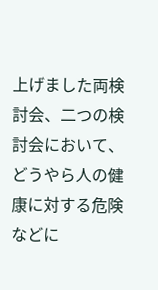上げました両検討会、二つの検討会において、どうやら人の健康に対する危険などに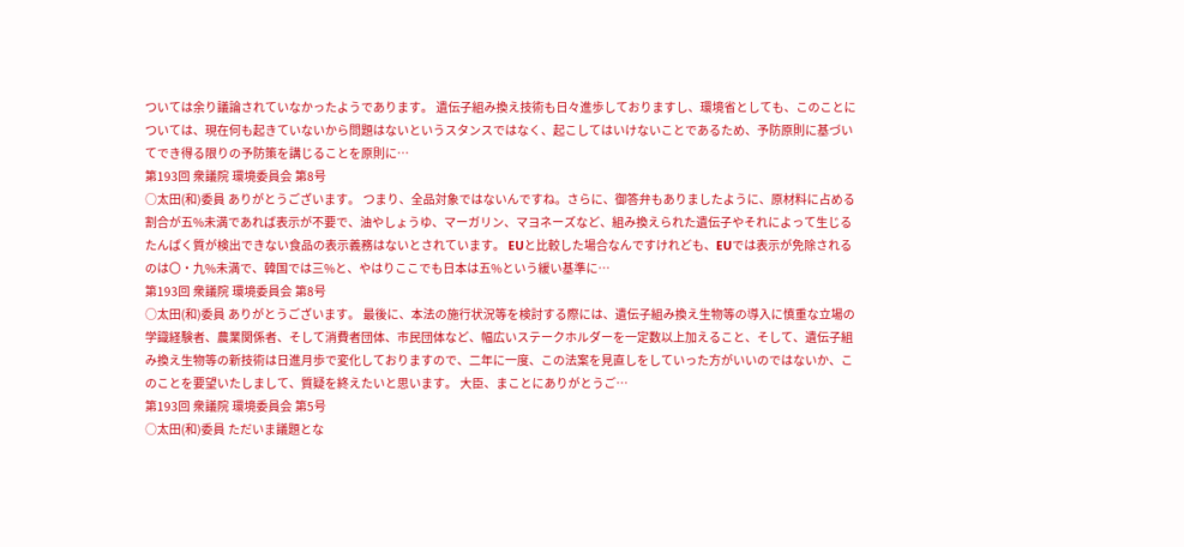ついては余り議論されていなかったようであります。 遺伝子組み換え技術も日々進歩しておりますし、環境省としても、このことについては、現在何も起きていないから問題はないというスタンスではなく、起こしてはいけないことであるため、予防原則に基づいてでき得る限りの予防策を講じることを原則に…
第193回 衆議院 環境委員会 第8号
○太田(和)委員 ありがとうございます。 つまり、全品対象ではないんですね。さらに、御答弁もありましたように、原材料に占める割合が五%未満であれば表示が不要で、油やしょうゆ、マーガリン、マヨネーズなど、組み換えられた遺伝子やそれによって生じるたんぱく質が検出できない食品の表示義務はないとされています。 EUと比較した場合なんですけれども、EUでは表示が免除されるのは〇・九%未満で、韓国では三%と、やはりここでも日本は五%という緩い基準に…
第193回 衆議院 環境委員会 第8号
○太田(和)委員 ありがとうございます。 最後に、本法の施行状況等を検討する際には、遺伝子組み換え生物等の導入に慎重な立場の学識経験者、農業関係者、そして消費者団体、市民団体など、幅広いステークホルダーを一定数以上加えること、そして、遺伝子組み換え生物等の新技術は日進月歩で変化しておりますので、二年に一度、この法案を見直しをしていった方がいいのではないか、このことを要望いたしまして、質疑を終えたいと思います。 大臣、まことにありがとうご…
第193回 衆議院 環境委員会 第5号
○太田(和)委員 ただいま議題とな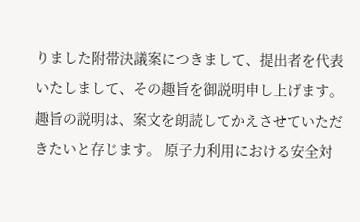りました附帯決議案につきまして、提出者を代表いたしまして、その趣旨を御説明申し上げます。 趣旨の説明は、案文を朗読してかえさせていただきたいと存じます。 原子力利用における安全対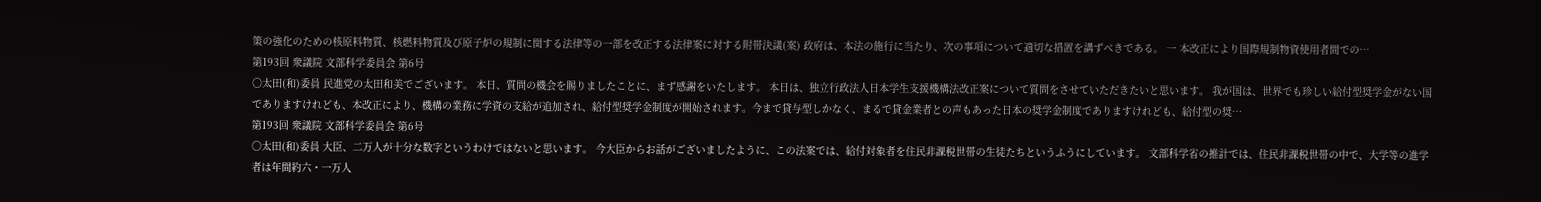策の強化のための核原料物質、核燃料物質及び原子炉の規制に関する法律等の一部を改正する法律案に対する附帯決議(案) 政府は、本法の施行に当たり、次の事項について適切な措置を講ずべきである。 一 本改正により国際規制物資使用者間での…
第193回 衆議院 文部科学委員会 第6号
○太田(和)委員 民進党の太田和美でございます。 本日、質問の機会を賜りましたことに、まず感謝をいたします。 本日は、独立行政法人日本学生支援機構法改正案について質問をさせていただきたいと思います。 我が国は、世界でも珍しい給付型奨学金がない国でありますけれども、本改正により、機構の業務に学資の支給が追加され、給付型奨学金制度が開始されます。今まで貸与型しかなく、まるで貸金業者との声もあった日本の奨学金制度でありますけれども、給付型の奨…
第193回 衆議院 文部科学委員会 第6号
○太田(和)委員 大臣、二万人が十分な数字というわけではないと思います。 今大臣からお話がございましたように、この法案では、給付対象者を住民非課税世帯の生徒たちというふうにしています。 文部科学省の推計では、住民非課税世帯の中で、大学等の進学者は年間約六・一万人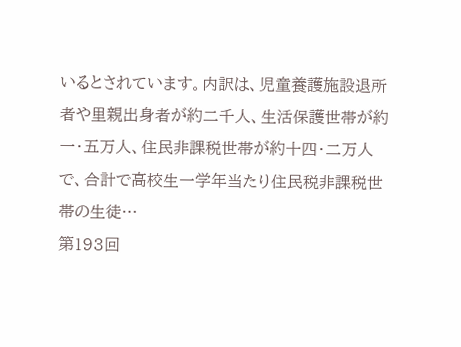いるとされています。内訳は、児童養護施設退所者や里親出身者が約二千人、生活保護世帯が約一・五万人、住民非課税世帯が約十四・二万人で、合計で高校生一学年当たり住民税非課税世帯の生徒…
第193回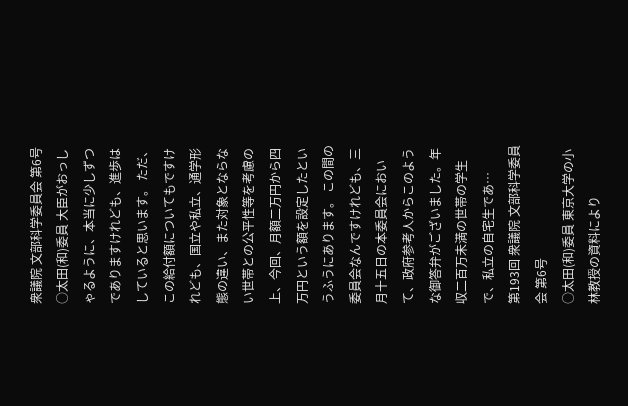衆議院 文部科学委員会 第6号
○太田(和)委員 大臣がおっしゃるように、本当に少しずつでありますけれども、進歩はしていると思います。 ただ、この給付額についてもですけれども、国立や私立、通学形態の違い、また対象とならない世帯との公平性等を考慮の上、今回、月額二万円から四万円という額を設定したというふうにあります。 この間の委員会なんですけれども、三月十五日の本委員会において、政府参考人からこのような御答弁がございました。年収二百万未満の世帯の学生で、私立の自宅生であ…
第193回 衆議院 文部科学委員会 第6号
○太田(和)委員 東京大学の小林教授の資料により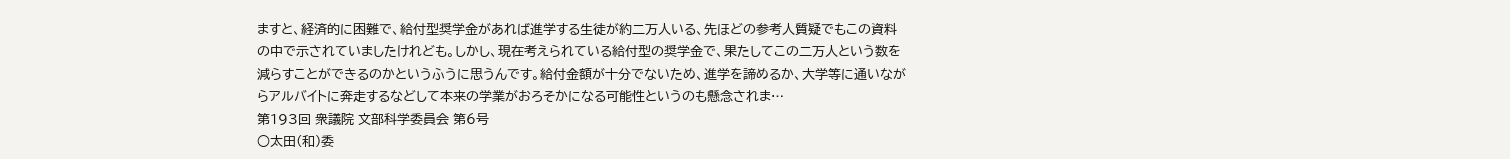ますと、経済的に困難で、給付型奨学金があれば進学する生徒が約二万人いる、先ほどの参考人質疑でもこの資料の中で示されていましたけれども。しかし、現在考えられている給付型の奨学金で、果たしてこの二万人という数を減らすことができるのかというふうに思うんです。給付金額が十分でないため、進学を諦めるか、大学等に通いながらアルバイトに奔走するなどして本来の学業がおろそかになる可能性というのも懸念されま…
第193回 衆議院 文部科学委員会 第6号
○太田(和)委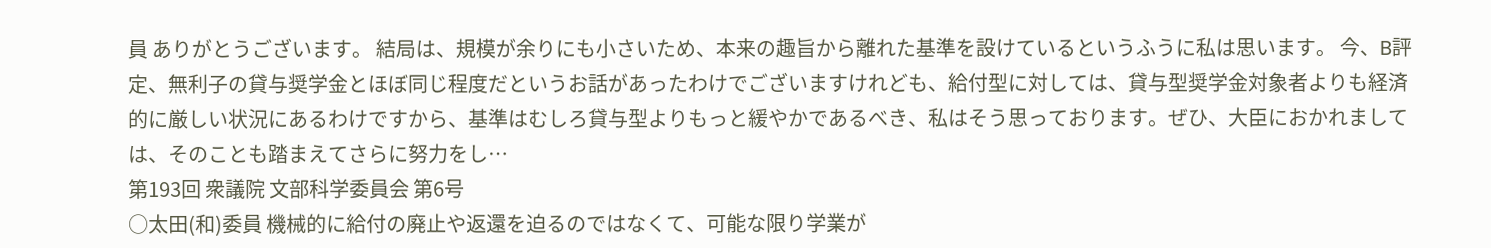員 ありがとうございます。 結局は、規模が余りにも小さいため、本来の趣旨から離れた基準を設けているというふうに私は思います。 今、B評定、無利子の貸与奨学金とほぼ同じ程度だというお話があったわけでございますけれども、給付型に対しては、貸与型奨学金対象者よりも経済的に厳しい状況にあるわけですから、基準はむしろ貸与型よりもっと緩やかであるべき、私はそう思っております。ぜひ、大臣におかれましては、そのことも踏まえてさらに努力をし…
第193回 衆議院 文部科学委員会 第6号
○太田(和)委員 機械的に給付の廃止や返還を迫るのではなくて、可能な限り学業が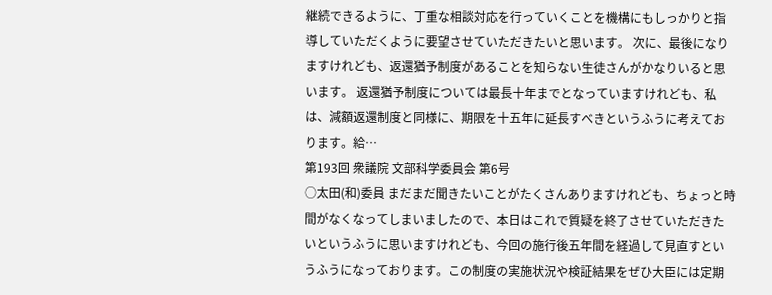継続できるように、丁重な相談対応を行っていくことを機構にもしっかりと指導していただくように要望させていただきたいと思います。 次に、最後になりますけれども、返還猶予制度があることを知らない生徒さんがかなりいると思います。 返還猶予制度については最長十年までとなっていますけれども、私は、減額返還制度と同様に、期限を十五年に延長すべきというふうに考えております。給…
第193回 衆議院 文部科学委員会 第6号
○太田(和)委員 まだまだ聞きたいことがたくさんありますけれども、ちょっと時間がなくなってしまいましたので、本日はこれで質疑を終了させていただきたいというふうに思いますけれども、今回の施行後五年間を経過して見直すというふうになっております。この制度の実施状況や検証結果をぜひ大臣には定期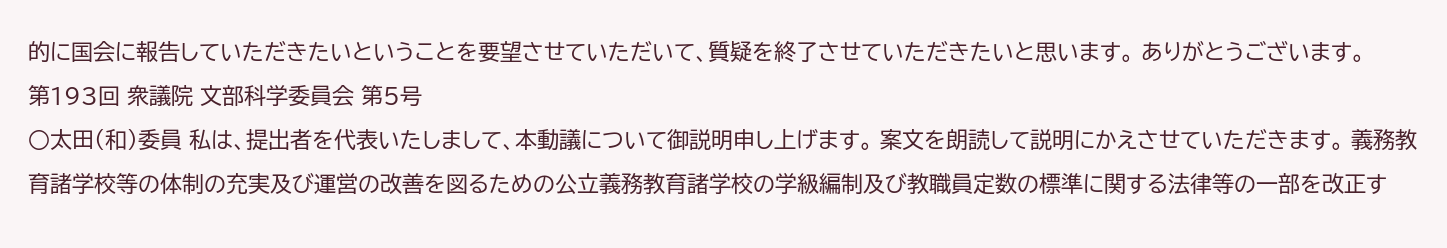的に国会に報告していただきたいということを要望させていただいて、質疑を終了させていただきたいと思います。 ありがとうございます。
第193回 衆議院 文部科学委員会 第5号
○太田(和)委員 私は、提出者を代表いたしまして、本動議について御説明申し上げます。 案文を朗読して説明にかえさせていただきます。 義務教育諸学校等の体制の充実及び運営の改善を図るための公立義務教育諸学校の学級編制及び教職員定数の標準に関する法律等の一部を改正す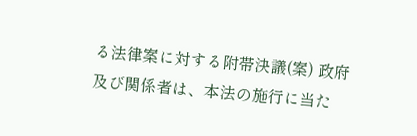る法律案に対する附帯決議(案) 政府及び関係者は、本法の施行に当た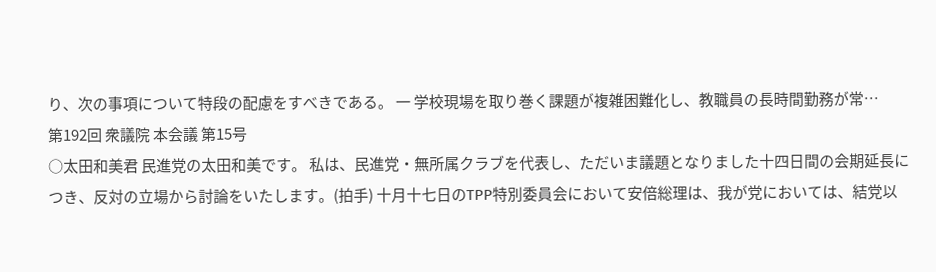り、次の事項について特段の配慮をすべきである。 一 学校現場を取り巻く課題が複雑困難化し、教職員の長時間勤務が常…
第192回 衆議院 本会議 第15号
○太田和美君 民進党の太田和美です。 私は、民進党・無所属クラブを代表し、ただいま議題となりました十四日間の会期延長につき、反対の立場から討論をいたします。(拍手) 十月十七日のTPP特別委員会において安倍総理は、我が党においては、結党以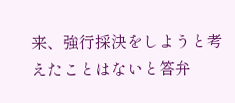来、強行採決をしようと考えたことはないと答弁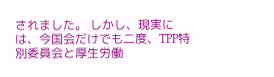されました。 しかし、現実には、今国会だけでも二度、TPP特別委員会と厚生労働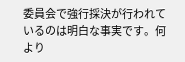委員会で強行採決が行われているのは明白な事実です。何より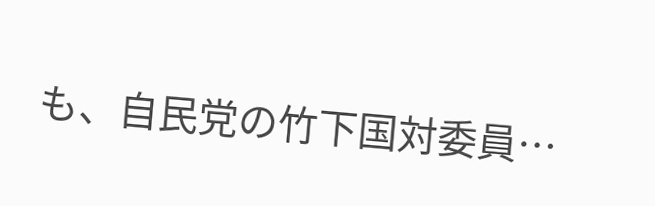も、自民党の竹下国対委員…